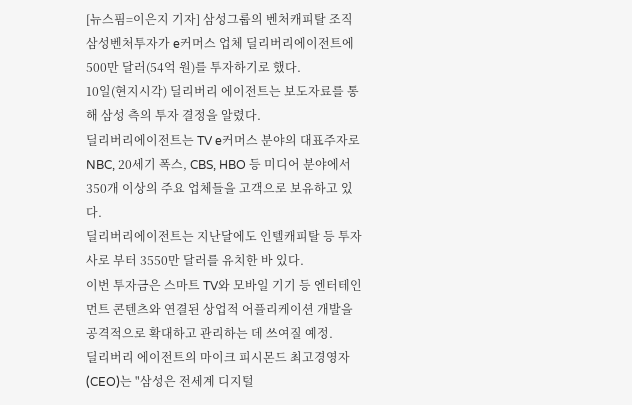[뉴스핌=이은지 기자] 삼성그룹의 벤처캐피탈 조직 삼성벤처투자가 e커머스 업체 딜리버리에이전트에 500만 달러(54억 원)를 투자하기로 했다.
10일(현지시각) 딜리버리 에이전트는 보도자료를 통해 삼성 측의 투자 결정을 알렸다.
딜리버리에이전트는 TV e커머스 분야의 대표주자로 NBC, 20세기 폭스, CBS, HBO 등 미디어 분야에서 350개 이상의 주요 업체들을 고객으로 보유하고 있다.
딜리버리에이전트는 지난달에도 인텔캐피탈 등 투자사로 부터 3550만 달러를 유치한 바 있다.
이번 투자금은 스마트 TV와 모바일 기기 등 엔터테인먼트 콘텐츠와 연결된 상업적 어플리케이션 개발을 공격적으로 확대하고 관리하는 데 쓰여질 예정.
딜리버리 에이전트의 마이크 피시몬드 최고경영자(CEO)는 "삼성은 전세계 디지털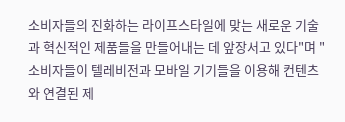소비자들의 진화하는 라이프스타일에 맞는 새로운 기술과 혁신적인 제품들을 만들어내는 데 앞장서고 있다"며 "소비자들이 텔레비전과 모바일 기기들을 이용해 컨텐츠와 연결된 제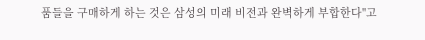품들을 구매하게 하는 것은 삼성의 미래 비전과 완벽하게 부합한다"고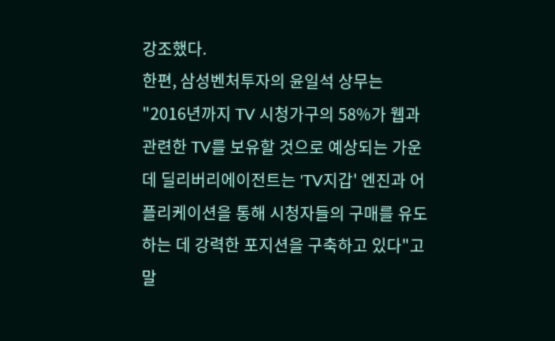강조했다.
한편, 삼성벤처투자의 윤일석 상무는 "2016년까지 TV 시청가구의 58%가 웹과 관련한 TV를 보유할 것으로 예상되는 가운데 딜리버리에이전트는 'TV지갑' 엔진과 어플리케이션을 통해 시청자들의 구매를 유도하는 데 강력한 포지션을 구축하고 있다"고 말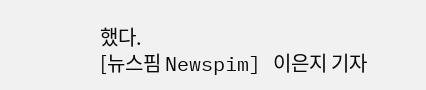했다.
[뉴스핌 Newspim] 이은지 기자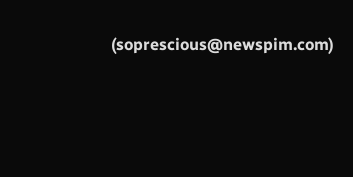(soprescious@newspim.com)